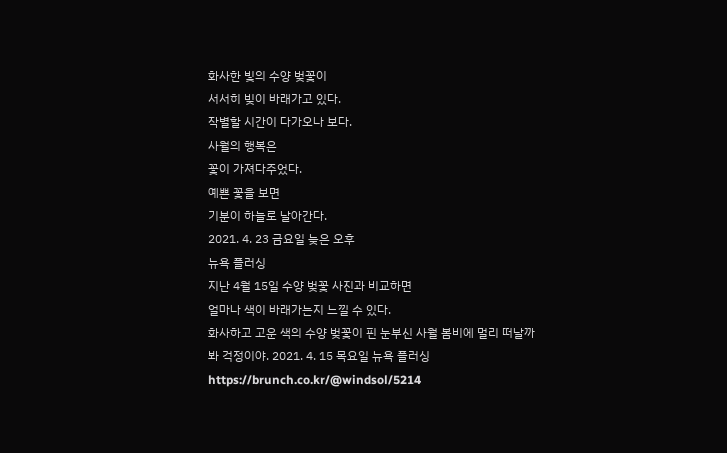화사한 빛의 수양 벚꽃이
서서히 빚이 바래가고 있다.
작별할 시간이 다가오나 보다.
사월의 행복은
꽃이 가져다주었다.
예쁜 꽃을 보면
기분이 하늘로 날아간다.
2021. 4. 23 금요일 늦은 오후
뉴욕 플러싱
지난 4월 15일 수양 벚꽃 사진과 비교하면
얼마나 색이 바래가는지 느낄 수 있다.
화사하고 고운 색의 수양 벚꽃이 핀 눈부신 사월 봄비에 멀리 떠날까 봐 걱정이야. 2021. 4. 15 목요일 뉴욕 플러싱
https://brunch.co.kr/@windsol/5214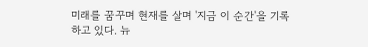미래를 꿈꾸며 현재를 살며 '지금 이 순간'을 기록하고 있다. 뉴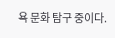욕 문화 탐구 중이다.